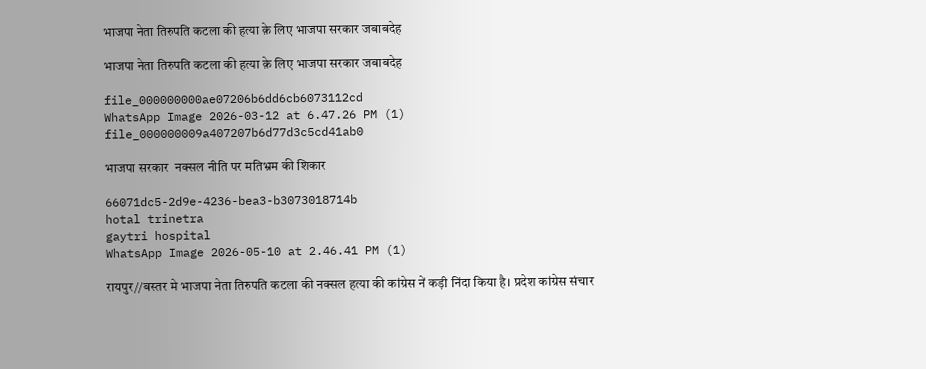भाजपा नेता तिरुपति कटला की हत्या क़े लिए भाजपा सरकार जबाबदेह

भाजपा नेता तिरुपति कटला की हत्या क़े लिए भाजपा सरकार जबाबदेह

file_000000000ae07206b6dd6cb6073112cd
WhatsApp Image 2026-03-12 at 6.47.26 PM (1)
file_000000009a407207b6d77d3c5cd41ab0

भाजपा सरकार  नक्सल नीति पर मतिभ्रम की शिकार

66071dc5-2d9e-4236-bea3-b3073018714b
hotal trinetra
gaytri hospital
WhatsApp Image 2026-05-10 at 2.46.41 PM (1)

रायपुर//बस्तर मे भाजपा नेता तिरुपति कटला की नक्सल हत्या की कांग्रेस नें कड़ी निंदा किया है। प्रदेश कांग्रेस संचार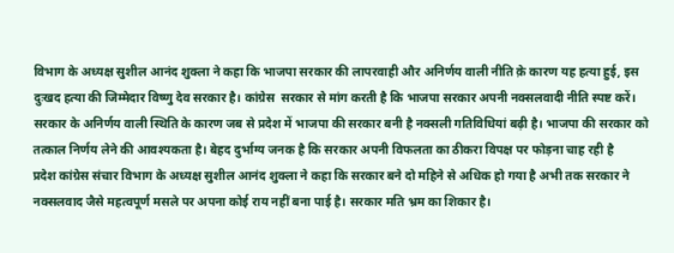विभाग के अध्यक्ष सुशील आनंद शुक्ला ने कहा कि भाजपा सरकार की लापरवाही और अनिर्णय वाली नीति क़े कारण यह हत्या हुई, इस दुःखद हत्या की जिम्मेदार विष्णु देव सरकार है। कांग्रेस  सरकार से मांग करती है कि भाजपा सरकार अपनी नक्सलवादी नीति स्पष्ट करें। सरकार के अनिर्णय वाली स्थिति के कारण जब से प्रदेश में भाजपा की सरकार बनी है नक्सली गतिविधियां बढ़ी है। भाजपा की सरकार को तत्काल निर्णय लेने की आवश्यकता है। बेहद दुर्भाग्य जनक है कि सरकार अपनी विफलता का ठीकरा विपक्ष पर फोड़ना चाह रही है
प्रदेश कांग्रेस संचार विभाग के अध्यक्ष सुशील आनंद शुक्ला ने कहा कि सरकार बने दो महिने से अधिक हो गया है अभी तक सरकार ने नक्सलवाद जैसे महत्वपूर्ण मसले पर अपना कोई राय नहीं बना पाई है। सरकार मति भ्रम का शिकार है।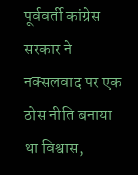पूर्ववर्ती कांग्रेस सरकार ने नक्सलवाद पर एक ठोस नीति बनाया था विश्वास,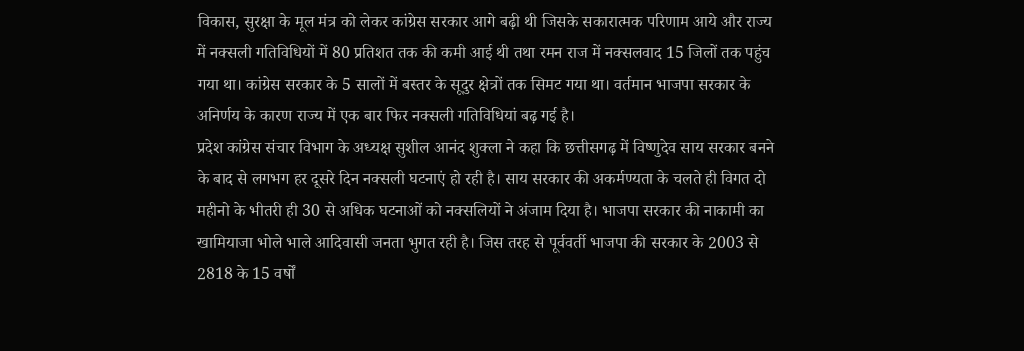विकास, सुरक्षा के मूल मंत्र को लेकर कांग्रेस सरकार आगे बढ़ी थी जिसके सकारात्मक परिणाम आये और राज्य में नक्सली गतिविधियों में 80 प्रतिशत तक की कमी आई थी तथा रमन राज में नक्सलवाद 15 जिलों तक पहुंच गया था। कांग्रेस सरकार के 5 सालों में बस्तर के सूदुर क्षेत्रों तक सिमट गया था। वर्तमान भाजपा सरकार के अनिर्णय के कारण राज्य में एक बार फिर नक्सली गतिविधियां बढ़ गई है।
प्रदेश कांग्रेस संचार विभाग के अध्यक्ष सुशील आनंद शुक्ला ने कहा कि छत्तीसगढ़ में विष्णुदेव साय सरकार बनने के बाद से लगभग हर दूसरे दिन नक्सली घटनाएं हो रही है। साय सरकार की अकर्मण्यता के चलते ही विगत दो महीनो के भीतरी ही 30 से अधिक घटनाओं को नक्सलियों ने अंजाम दिया है। भाजपा सरकार की नाकामी का खामियाजा भोले भाले आदिवासी जनता भुगत रही है। जिस तरह से पूर्ववर्ती भाजपा की सरकार के 2003 से 2818 के 15 वर्षों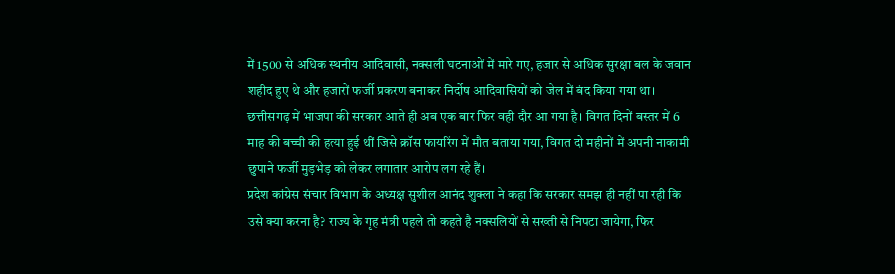में 1500 से अधिक स्थनीय आदिवासी, नक्सली घटनाओं में मारे गए, हजार से अधिक सुरक्षा बल के जवान शहीद हुए थे और हजारों फर्जी प्रकरण बनाकर निर्दोष आदिवासियों को जेल में बंद किया गया था। छत्तीसगढ़ में भाजपा की सरकार आते ही अब एक बार फिर वही दौर आ गया है। विगत दिनों बस्तर में 6 माह की बच्ची की हत्या हुई थीं जिसे क्रॉस फायरिंग में मौत बताया गया, विगत दो महीनों में अपनी नाकामी छुपाने फर्जी मुड़भेड़ को लेकर लगातार आरोप लग रहे हैं।
प्रदेश कांग्रेस संचार विभाग के अध्यक्ष सुशील आनंद शुक्ला ने कहा कि सरकार समझ ही नहीं पा रही कि उसे क्या करना है? राज्य के गृह मंत्री पहले तो कहते है नक्सलियों से सख्ती से निपटा जायेगा, फिर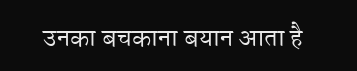उनका बचकाना बयान आता है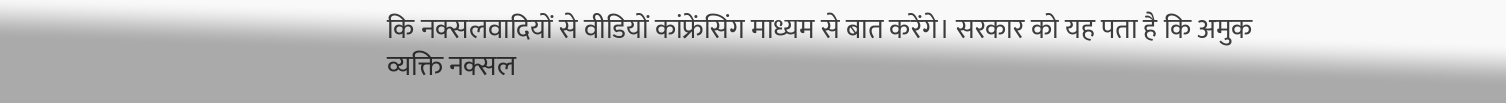कि नक्सलवादियों से वीडियों कांफ्रेंसिंग माध्यम से बात करेंगे। सरकार को यह पता है कि अमुक व्यक्ति नक्सल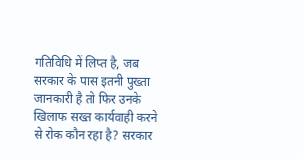गतिविधि में लिप्त है, जब सरकार के पास इतनी पुख्ता जानकारी है तो फिर उनके खिलाफ सख्त कार्यवाही करने से रोक कौन रहा है? सरकार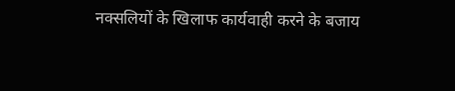नक्सलियों के खिलाफ कार्यवाही करने के बजाय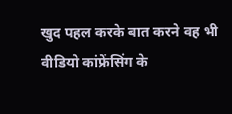खुद पहल करके बात करने वह भी वीडियो कांफ्रेंसिंग के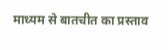माध्यम से बातचीत का प्रस्ताव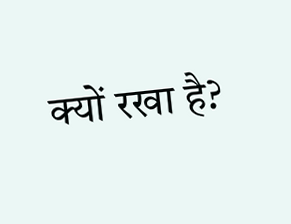क्यों रखा है?